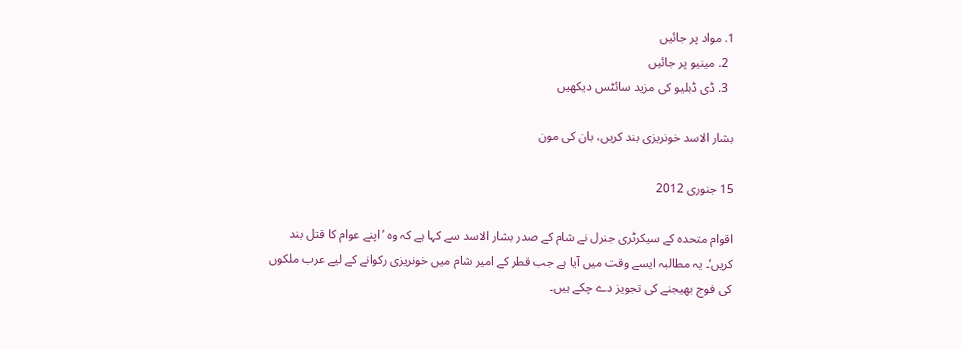1. مواد پر جائیں
  2. مینیو پر جائیں
  3. ڈی ڈبلیو کی مزید سائٹس دیکھیں

بشار الاسد خونریزی بند کریں، بان کی مون

15 جنوری 2012

اقوام متحدہ کے سیکرٹری جنرل نے شام کے صدر بشار الاسد سے کہا ہے کہ وہ ’اپنے عوام کا قتل بند کریں‘۔ یہ مطالبہ ایسے وقت میں آیا ہے جب قطر کے امیر شام میں خونریزی رکوانے کے لیے عرب ملکوں کی فوج بھیجنے کی تجویز دے چکے ہیں۔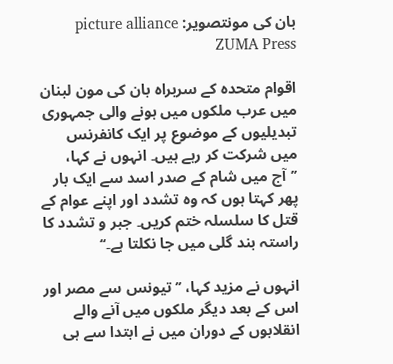بان کی مونتصویر: picture alliance ZUMA Press

اقوام متحدہ کے سربراہ بان کی مون لبنان میں عرب ملکوں میں ہونے والی جمہوری تبدیلیوں کے موضوع پر ایک کانفرنس میں شرکت کر رہے ہیں۔ انہوں نے کہا، ’’آج میں شام کے صدر اسد سے ایک بار پھر کہتا ہوں کہ وہ تشدد اور اپنے عوام کے قتل کا سلسلہ ختم کریں۔ جبر و تشدد کا راستہ بند گلی میں جا نکلتا ہے۔‘‘

انہوں نے مزید کہا، ’’تیونس سے مصر اور اس کے بعد دیگر ملکوں میں آنے والے انقلابوں کے دوران میں نے ابتدا سے ہی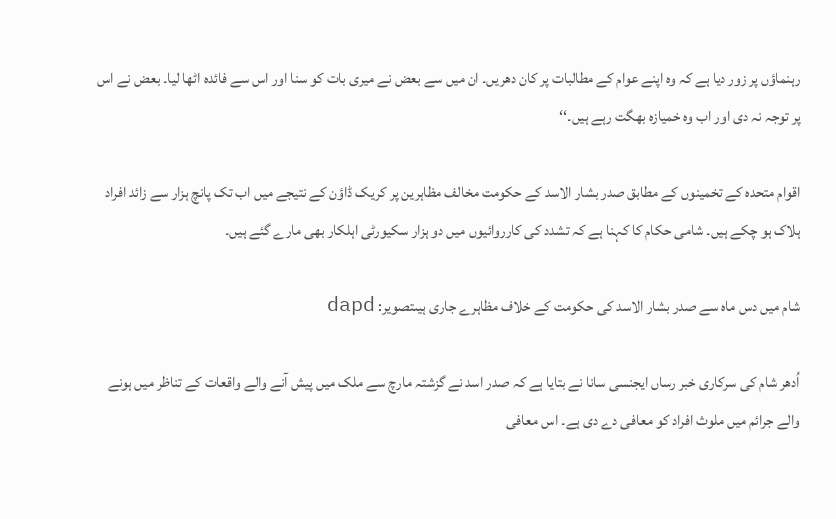رہنماؤں پر زور دیا ہے کہ وہ اپنے عوام کے مطالبات پر کان دھریں۔ ان میں سے بعض نے میری بات کو سنا اور اس سے فائدہ اٹھا لیا۔ بعض نے اس پر توجہ نہ دی اور اب وہ خمیازہ بھگت رہے ہیں۔‘‘

اقوام متحدہ کے تخمینوں کے مطابق صدر بشار الاسد کے حکومت مخالف مظاہرین پر کریک ڈاؤن کے نتیجے میں اب تک پانچ ہزار سے زائد افراد ہلاک ہو چکے ہیں۔ شامی حکام کا کہنا ہے کہ تشدد کی کارروائیوں میں دو ہزار سکیورٹی اہلکار بھی مارے گئے ہیں۔

شام میں دس ماہ سے صدر بشار الاسد کی حکومت کے خلاف مظاہرے جاری ہیںتصویر: dapd

اُدھر شام کی سرکاری خبر رساں ایجنسی سانا نے بتایا ہے کہ صدر اسد نے گزشتہ مارچ سے ملک میں پیش آنے والے واقعات کے تناظر میں ہونے والے جرائم میں ملوث افراد کو معافی دے دی ہے۔ اس معافی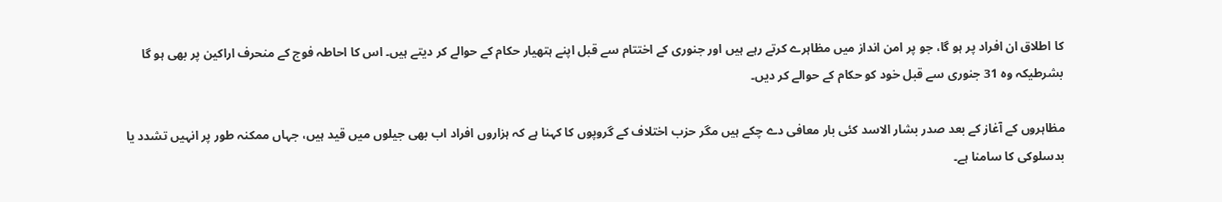کا اطلاق ان افراد پر ہو گا، جو پر امن انداز میں مظاہرے کرتے رہے ہیں اور جنوری کے اختتام سے قبل اپنے ہتھیار حکام کے حوالے کر دیتے ہیں۔ اس کا احاطہ فوج کے منحرف اراکین پر بھی ہو گا بشرطیکہ وہ 31 جنوری سے قبل خود کو حکام کے حوالے کر دیں۔

مظاہروں کے آغاز کے بعد صدر بشار الاسد کئی بار معافی دے چکے ہیں مگر حزب اختلاف کے گروپوں کا کہنا ہے کہ ہزاروں افراد اب بھی جیلوں میں قید ہیں، جہاں ممکنہ طور پر انہیں تشدد یا بدسلوکی کا سامنا ہے۔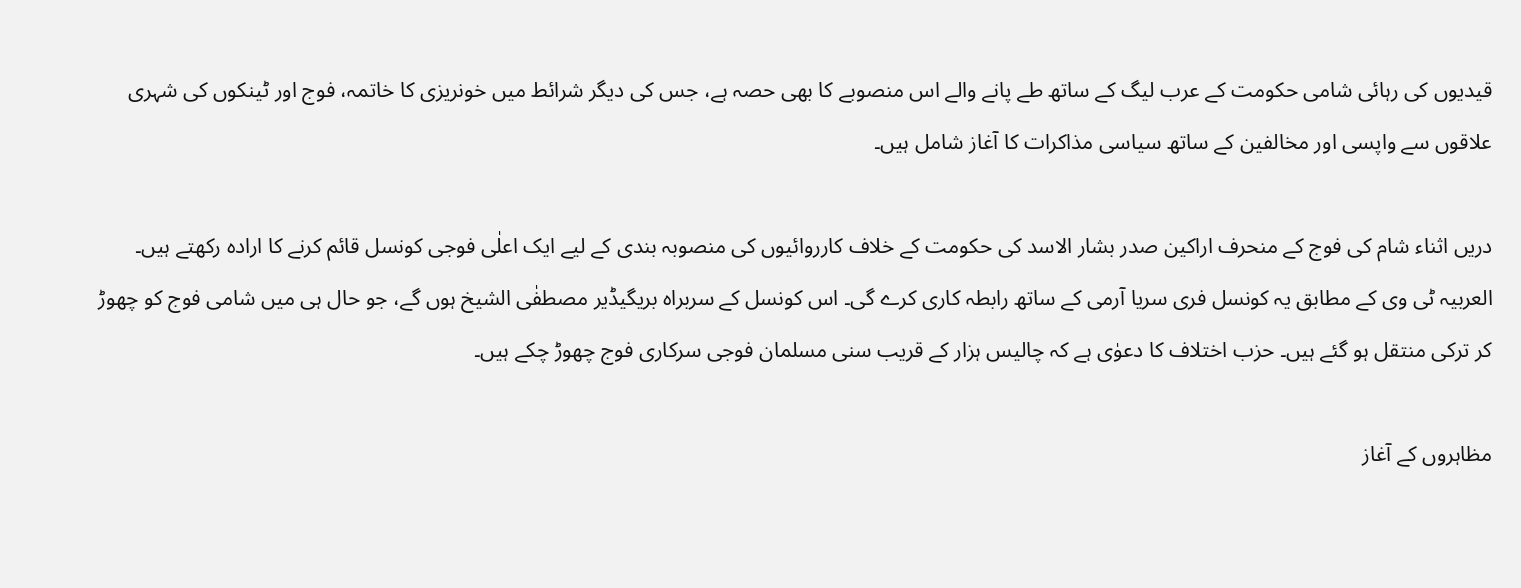قیدیوں کی رہائی شامی حکومت کے عرب لیگ کے ساتھ طے پانے والے اس منصوبے کا بھی حصہ ہے، جس کی دیگر شرائط میں خونریزی کا خاتمہ، فوج اور ٹینکوں کی شہری علاقوں سے واپسی اور مخالفین کے ساتھ سیاسی مذاکرات کا آغاز شامل ہیں۔

دریں اثناء شام کی فوج کے منحرف اراکین صدر بشار الاسد کی حکومت کے خلاف کارروائیوں کی منصوبہ بندی کے لیے ایک اعلٰی فوجی کونسل قائم کرنے کا ارادہ رکھتے ہیں۔ العربیہ ٹی وی کے مطابق یہ کونسل فری سریا آرمی کے ساتھ رابطہ کاری کرے گی۔ اس کونسل کے سربراہ بریگیڈیر مصطفٰی الشیخ ہوں گے، جو حال ہی میں شامی فوج کو چھوڑ کر ترکی منتقل ہو گئے ہیں۔ حزب اختلاف کا دعوٰی ہے کہ چالیس ہزار کے قریب سنی مسلمان فوجی سرکاری فوج چھوڑ چکے ہیں۔

مظاہروں کے آغاز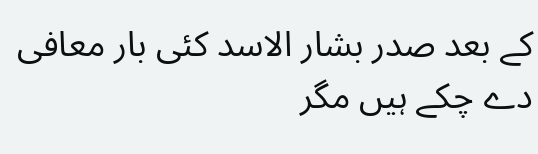کے بعد صدر بشار الاسد کئی بار معافی دے چکے ہیں مگر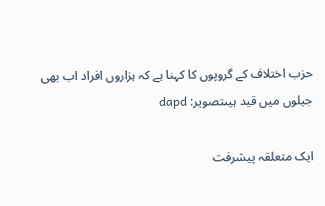حزب اختلاف کے گروپوں کا کہنا ہے کہ ہزاروں افراد اب بھی جیلوں میں قید ہیںتصویر: dapd

ایک متعلقہ پیشرفت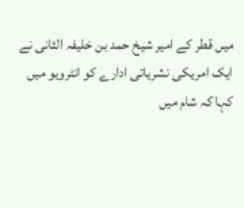میں قطر کے امیر شیخ حمد بن خلیفہ الثانی نے ایک امریکی نشریاتی ادارے کو انٹرویو میں کہا کہ شام میں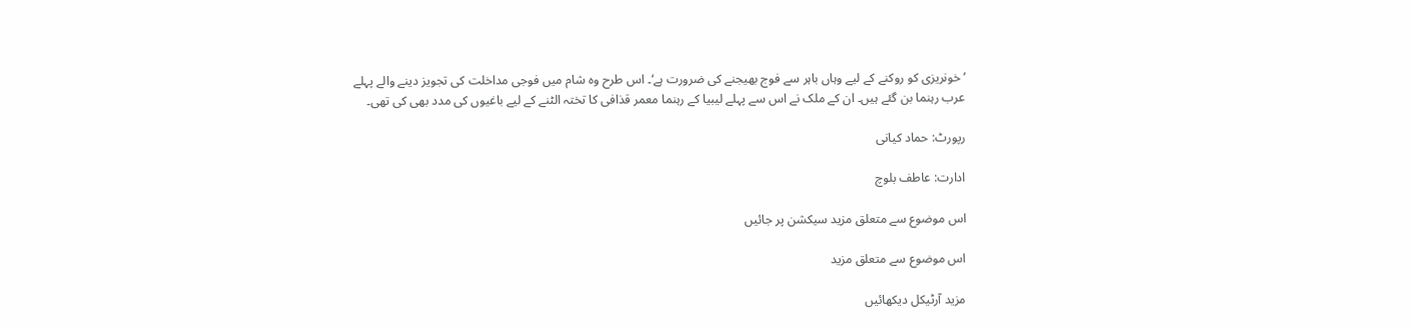’خونریزی کو روکنے کے لیے وہاں باہر سے فوج بھیجنے کی ضرورت ہے‘۔ اس طرح وہ شام میں فوجی مداخلت کی تجویز دینے والے پہلے عرب رہنما بن گئے ہیں۔ ان کے ملک نے اس سے پہلے لیبیا کے رہنما معمر قذافی کا تختہ الٹنے کے لیے باغیوں کی مدد بھی کی تھی۔

رپورٹ: حماد کیانی

ادارت: عاطف بلوچ

اس موضوع سے متعلق مزید سیکشن پر جائیں

اس موضوع سے متعلق مزید

مزید آرٹیکل دیکھائیں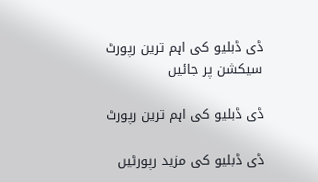ڈی ڈبلیو کی اہم ترین رپورٹ سیکشن پر جائیں

ڈی ڈبلیو کی اہم ترین رپورٹ

ڈی ڈبلیو کی مزید رپورٹیں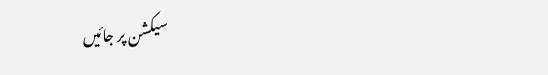سیکشن پر جائیں